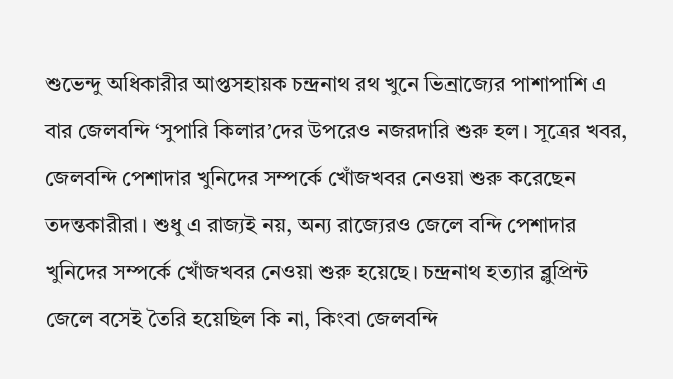শুভেন্দু অধিকারীর আপ্তসহায়ক চন্দ্রনাথ রথ খুনে ভিন্রাজ্যের পাশাপাশি এ বার জেলবন্দি ‘সুপারি কিলার’দের উপরেও নজরদারি শুরু হল। সূত্রের খবর, জেলবন্দি পেশাদার খুনিদের সম্পর্কে খোঁজখবর নেওয়া শুরু করেছেন তদন্তকারীরা। শুধু এ রাজ্যই নয়, অন্য রাজ্যেরও জেলে বন্দি পেশাদার খুনিদের সম্পর্কে খোঁজখবর নেওয়া শুরু হয়েছে। চন্দ্রনাথ হত্যার ব্লুপ্রিন্ট জেলে বসেই তৈরি হয়েছিল কি না, কিংবা জেলবন্দি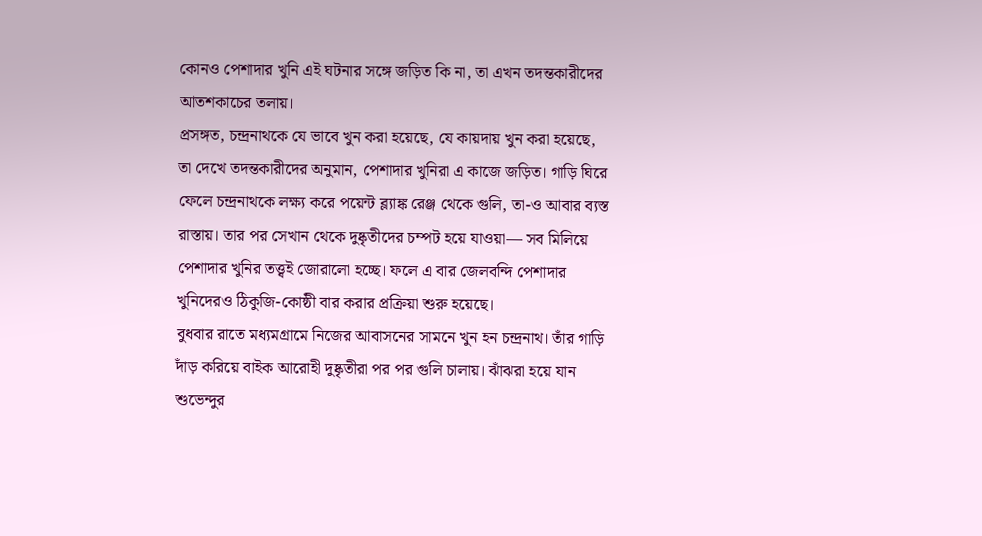কোনও পেশাদার খুনি এই ঘটনার সঙ্গে জড়িত কি না, তা এখন তদন্তকারীদের আতশকাচের তলায়।
প্রসঙ্গত, চন্দ্রনাথকে যে ভাবে খুন করা হয়েছে, যে কায়দায় খুন করা হয়েছে, তা দেখে তদন্তকারীদের অনুমান, পেশাদার খুনিরা এ কাজে জড়িত। গাড়ি ঘিরে ফেলে চন্দ্রনাথকে লক্ষ্য করে পয়েন্ট ব্ল্যাঙ্ক রেঞ্জ থেকে গুলি, তা-ও আবার ব্যস্ত রাস্তায়। তার পর সেখান থেকে দুষ্কৃতীদের চম্পট হয়ে যাওয়া— সব মিলিয়ে পেশাদার খুনির তত্ত্বই জোরালো হচ্ছে। ফলে এ বার জেলবন্দি পেশাদার খুনিদেরও ঠিকুজি-কোষ্ঠী বার করার প্রক্রিয়া শুরু হয়েছে।
বুধবার রাতে মধ্যমগ্রামে নিজের আবাসনের সামনে খুন হন চন্দ্রনাথ। তাঁর গাড়ি দাঁড় করিয়ে বাইক আরোহী দুষ্কৃতীরা পর পর গুলি চালায়। ঝাঁঝরা হয়ে যান শুভেন্দুর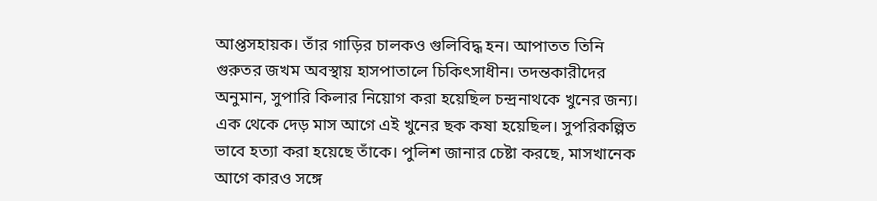আপ্তসহায়ক। তাঁর গাড়ির চালকও গুলিবিদ্ধ হন। আপাতত তিনি গুরুতর জখম অবস্থায় হাসপাতালে চিকিৎসাধীন। তদন্তকারীদের অনুমান, সুপারি কিলার নিয়োগ করা হয়েছিল চন্দ্রনাথকে খুনের জন্য। এক থেকে দেড় মাস আগে এই খুনের ছক কষা হয়েছিল। সুপরিকল্পিত ভাবে হত্যা করা হয়েছে তাঁকে। পুলিশ জানার চেষ্টা করছে, মাসখানেক আগে কারও সঙ্গে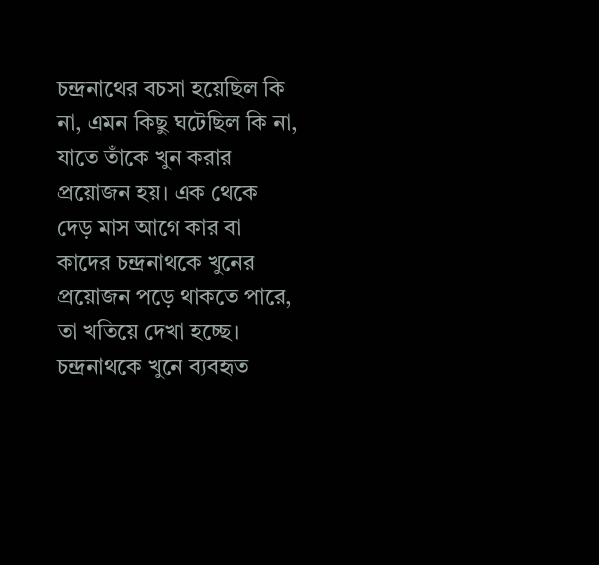চন্দ্রনাথের বচসা হয়েছিল কি না, এমন কিছু ঘটেছিল কি না, যাতে তাঁকে খুন করার প্রয়োজন হয়। এক থেকে দেড় মাস আগে কার বা কাদের চন্দ্রনাথকে খুনের প্রয়োজন পড়ে থাকতে পারে, তা খতিয়ে দেখা হচ্ছে।
চন্দ্রনাথকে খুনে ব্যবহৃত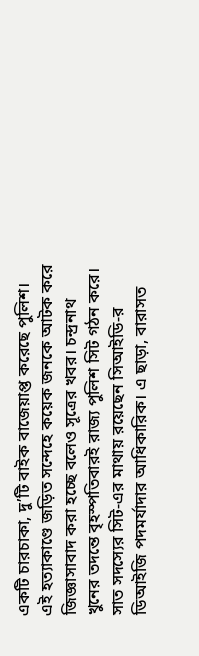একটি চারচাকা, দু’টি বাইক বাজেয়াপ্ত করেছে পুলিশ। এই হত্যাকাণ্ডে জড়িত সন্দেহে কয়েক জনকে আটক করে জিজ্ঞাসাবাদ করা হচ্ছে বলেও সূত্রের খবর। চন্দ্রনাথ খুনের তদন্তে বৃহস্পতিবারই রাজ্য পুলিশ সিট গঠন করে। সাত সদস্যের সিট-এর মাথায় রয়েছেন সিআইডি-র ডিআইজি পদমর্যাদার আধিকারিক। এ ছাড়া, বারাসত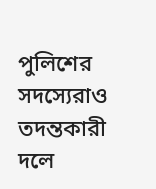পুলিশের সদস্যেরাও তদন্তকারী দলে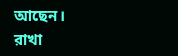আছেন। রাখা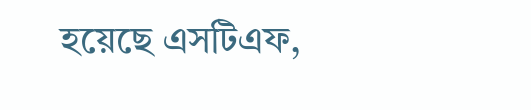হয়েছে এসটিএফ,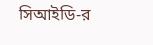সিআইডি-র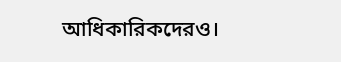আধিকারিকদেরও।